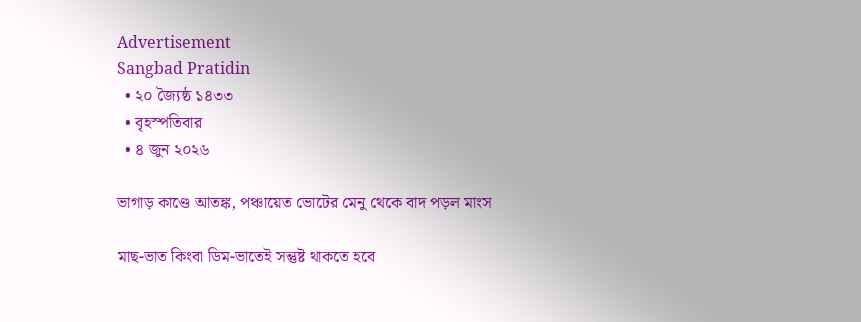Advertisement
Sangbad Pratidin
  • ২০ জ্যৈষ্ঠ ১৪৩৩
  • বৃহস্পতিবার
  • ৪ জুন ২০২৬

ভাগাড় কাণ্ডে আতঙ্ক, পঞ্চায়েত ভোটের মেনু থেকে বাদ পড়ল মাংস

মাছ-ভাত কিংবা ডিম-ভাতেই সন্তুষ্ট থাকতে হবে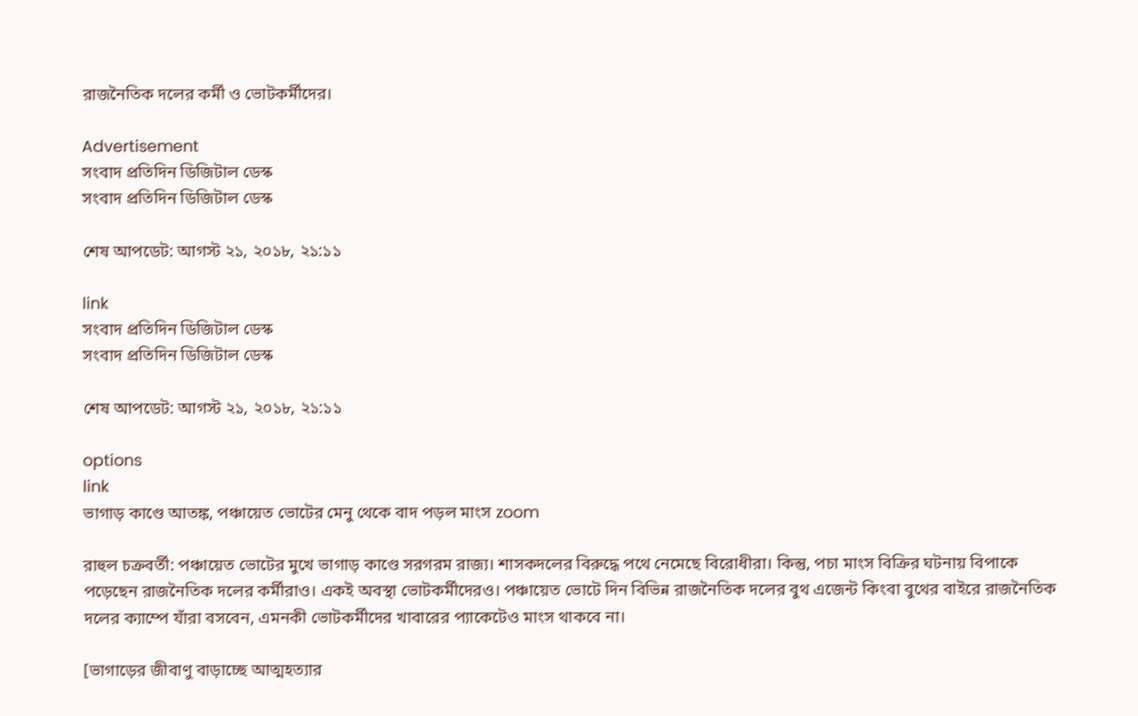রাজনৈতিক দলের কর্মী ও ভোটকর্মীদের।

Advertisement
সংবাদ প্রতিদিন ডিজিটাল ডেস্ক
সংবাদ প্রতিদিন ডিজিটাল ডেস্ক

শেষ আপডেট: আগস্ট ২১, ২০১৮, ২১:১১

link
সংবাদ প্রতিদিন ডিজিটাল ডেস্ক
সংবাদ প্রতিদিন ডিজিটাল ডেস্ক

শেষ আপডেট: আগস্ট ২১, ২০১৮, ২১:১১

options
link
ভাগাড় কাণ্ডে আতঙ্ক, পঞ্চায়েত ভোটের মেনু থেকে বাদ পড়ল মাংস zoom

রাহুল চক্রবর্তী: পঞ্চায়েত ভোটের মুখে ভাগাড় কাণ্ডে সরগরম রাজ্য। শাসকদলের বিরুদ্ধে পথে নেমেছে বিরোধীরা। কিন্তু, পচা মাংস বিক্রির ঘটনায় বিপাকে পড়েছেন রাজনৈতিক দলের কর্মীরাও। একই অবস্থা ভোটকর্মীদেরও। পঞ্চায়েত ভোটে দিন বিভিন্ন রাজনৈতিক দলের বুথ এজেন্ট কিংবা বুথের বাইরে রাজনৈতিক দলের ক্যাম্পে যাঁরা বসবেন, এমনকী ভোটকর্মীদের খাবারের প্যাকেটেও মাংস থাকবে না।

[ভাগাড়ের জীবাণু বাড়াচ্ছে আত্মহত্যার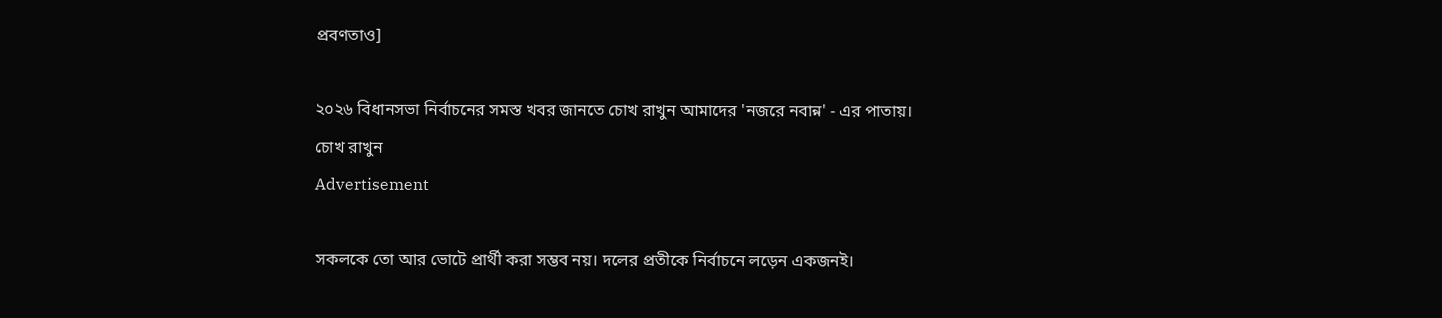প্রবণতাও]

২০২৬ বিধানসভা নির্বাচনের সমস্ত খবর জানতে চোখ রাখুন আমাদের 'নজরে নবান্ন' - এর পাতায়।
চোখ রাখুন
Advertisement

সকলকে তো আর ভোটে প্রার্থী করা সম্ভব নয়। দলের প্রতীকে নির্বাচনে লড়েন একজনই।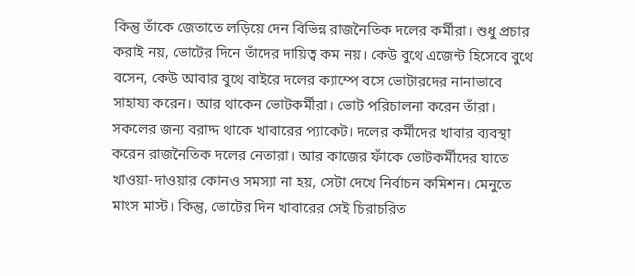কিন্তু তাঁকে জেতাতে লড়িয়ে দেন বিভিন্ন রাজনৈতিক দলের কর্মীরা। শুধু প্রচার করাই নয়, ভোটের দিনে তাঁদের দায়িত্ব কম নয়। কেউ বুথে এজেন্ট হিসেবে বুথে বসেন, কেউ আবার বুথে বাইরে দলের ক্যাম্পে বসে ভোটারদের নানাভাবে সাহায্য করেন। আর থাকেন ভোটকর্মীরা। ভোট পরিচালনা করেন তাঁরা। সকলের জন্য বরাদ্দ থাকে খাবারের প্যাকেট। দলের কর্মীদের খাবার ব্যবস্থা করেন রাজনৈতিক দলের নেতারা। আর কাজের ফাঁকে ভোটকর্মীদের যাতে খাওয়া-দাওয়ার কোনও সমস্যা না হয়, সেটা দেখে নির্বাচন কমিশন। মেনুতে মাংস মাস্ট। কিন্তু, ভোটের দিন খাবারের সেই চিরাচরিত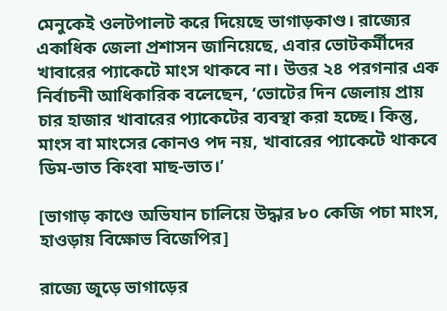মেনুকেই ওলটপালট করে দিয়েছে ভাগাড়কাণ্ড। রাজ্যের একাধিক জেলা প্রশাসন জানিয়েছে, এবার ভোটকর্মীদের খাবারের প্যাকেটে মাংস থাকবে না। উত্তর ২৪ পরগনার এক নির্বাচনী আধিকারিক বলেছেন, ‘ভোটের দিন জেলায় প্রায় চার হাজার খাবারের প্যাকেটের ব্যবস্থা করা হচ্ছে। কিন্তু, মাংস বা মাংসের কোনও পদ নয়, খাবারের প্যাকেটে থাকবে ডিম-ভাত কিংবা মাছ-ভাত।’

[ভাগাড় কাণ্ডে অভিযান চালিয়ে উদ্ধার ৮০ কেজি পচা মাংস, হাওড়ায় বিক্ষোভ বিজেপির]

রাজ্যে জুড়ে ভাগাড়ের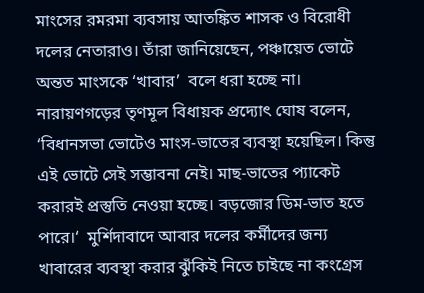মাংসের রমরমা ব্যবসায় আতঙ্কিত শাসক ও বিরোধী দলের নেতারাও। তাঁরা জানিয়েছেন, পঞ্চায়েত ভোটে অন্তত মাংসকে ‘খাবার’  বলে ধরা হচ্ছে না। নারায়ণগড়ের তৃণমূল বিধায়ক প্রদ্যোৎ ঘোষ বলেন, ‘বিধানসভা ভোটেও মাংস-ভাতের ব্যবস্থা হয়েছিল। কিন্তু এই ভোটে সেই সম্ভাবনা নেই। মাছ-ভাতের প্যাকেট করারই প্রস্তুতি নেওয়া হচ্ছে। বড়জোর ডিম-ভাত হতে পারে।‘  মুর্শিদাবাদে আবার দলের কর্মীদের জন্য খাবারের ব্যবস্থা করার ঝুঁকিই নিতে চাইছে না কংগ্রেস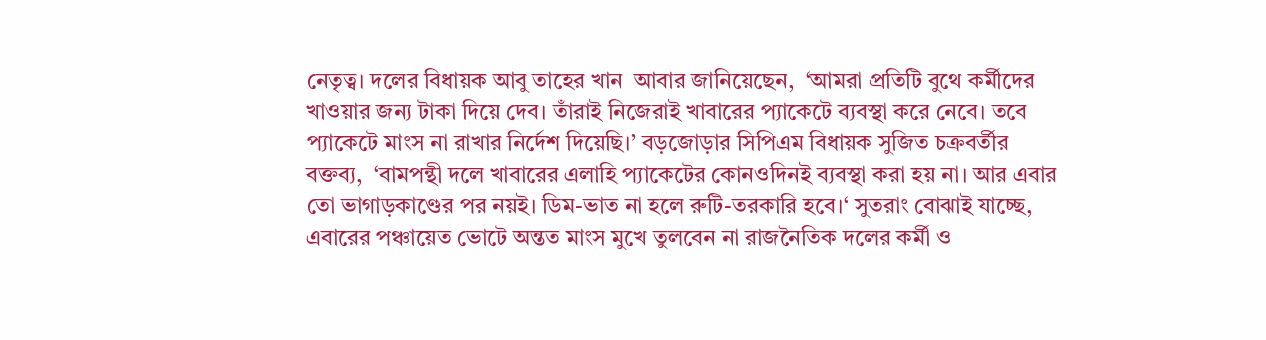নেতৃত্ব। দলের বিধায়ক আবু তাহের খান  আবার জানিয়েছেন,  ‘আমরা প্রতিটি বুথে কর্মীদের খাওয়ার জন্য টাকা দিয়ে দেব। তাঁরাই নিজেরাই খাবারের প্যাকেটে ব্যবস্থা করে নেবে। তবে প্যাকেটে মাংস না রাখার নির্দেশ দিয়েছি।’ বড়জোড়ার সিপিএম বিধায়ক সুজিত চক্রবর্তীর বক্তব্য,  ‘বামপন্থী দলে খাবারের এলাহি প্যাকেটের কোনওদিনই ব্যবস্থা করা হয় না। আর এবার তো ভাগাড়কাণ্ডের পর নয়ই। ডিম-ভাত না হলে রুটি-তরকারি হবে।‘ সুতরাং বোঝাই যাচ্ছে, এবারের পঞ্চায়েত ভোটে অন্তত মাংস মুখে তুলবেন না রাজনৈতিক দলের কর্মী ও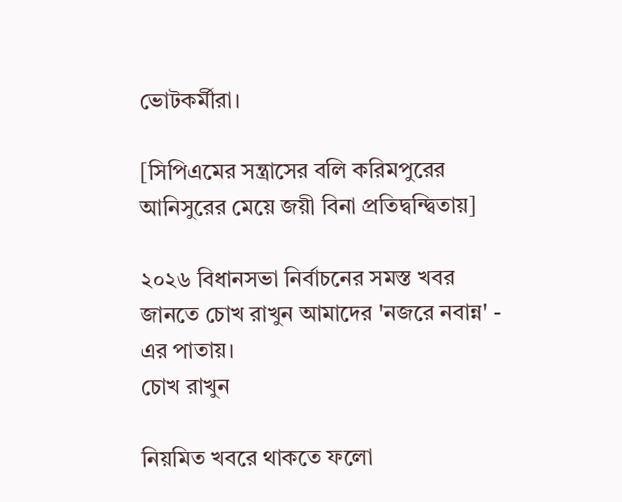ভোটকর্মীরা।

[সিপিএমের সন্ত্রাসের বলি করিমপুরের আনিসুরের মেয়ে জয়ী বিনা প্রতিদ্বন্দ্বিতায়]

২০২৬ বিধানসভা নির্বাচনের সমস্ত খবর জানতে চোখ রাখুন আমাদের 'নজরে নবান্ন' - এর পাতায়।
চোখ রাখুন

নিয়মিত খবরে থাকতে ফলো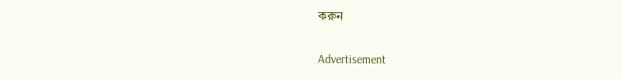করুন

Advertisement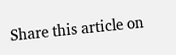Share this article on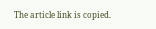The article link is copied.